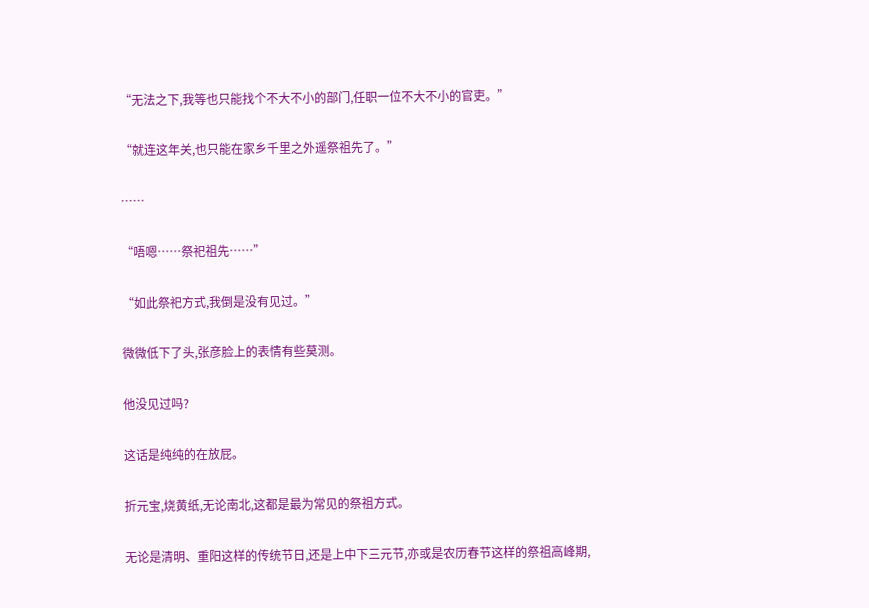“无法之下,我等也只能找个不大不小的部门,任职一位不大不小的官吏。”

“就连这年关,也只能在家乡千里之外遥祭祖先了。”

……

“唔嗯……祭祀祖先……”

“如此祭祀方式,我倒是没有见过。”

微微低下了头,张彦脸上的表情有些莫测。

他没见过吗?

这话是纯纯的在放屁。

折元宝,烧黄纸,无论南北,这都是最为常见的祭祖方式。

无论是清明、重阳这样的传统节日,还是上中下三元节,亦或是农历春节这样的祭祖高峰期,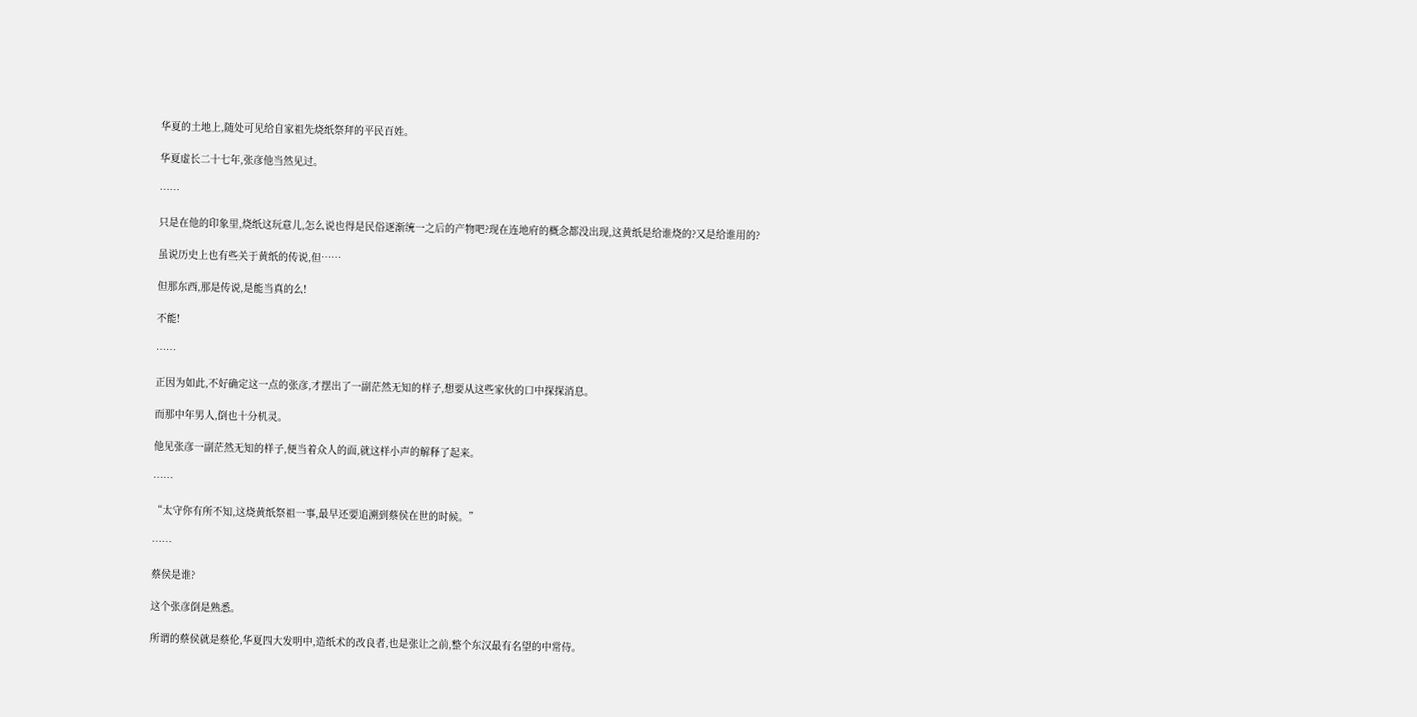华夏的土地上,随处可见给自家祖先烧纸祭拜的平民百姓。

华夏虚长二十七年,张彦他当然见过。

……

只是在他的印象里,烧纸这玩意儿,怎么说也得是民俗逐渐统一之后的产物吧?现在连地府的概念都没出现,这黄纸是给谁烧的?又是给谁用的?

虽说历史上也有些关于黄纸的传说,但……

但那东西,那是传说,是能当真的么!

不能!

……

正因为如此,不好确定这一点的张彦,才摆出了一副茫然无知的样子,想要从这些家伙的口中探探消息。

而那中年男人,倒也十分机灵。

他见张彦一副茫然无知的样子,便当着众人的面,就这样小声的解释了起来。

……

“太守你有所不知,这烧黄纸祭祖一事,最早还要追溯到蔡侯在世的时候。”

……

蔡侯是谁?

这个张彦倒是熟悉。

所谓的蔡侯就是蔡伦,华夏四大发明中,造纸术的改良者,也是张让之前,整个东汉最有名望的中常侍。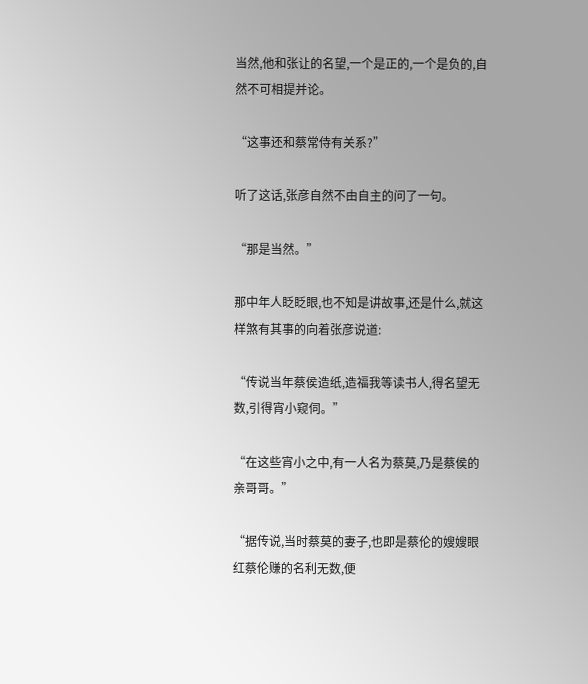当然,他和张让的名望,一个是正的,一个是负的,自然不可相提并论。

“这事还和蔡常侍有关系?”

听了这话,张彦自然不由自主的问了一句。

“那是当然。”

那中年人眨眨眼,也不知是讲故事,还是什么,就这样煞有其事的向着张彦说道:

“传说当年蔡侯造纸,造福我等读书人,得名望无数,引得宵小窥伺。”

“在这些宵小之中,有一人名为蔡莫,乃是蔡侯的亲哥哥。”

“据传说,当时蔡莫的妻子,也即是蔡伦的嫂嫂眼红蔡伦赚的名利无数,便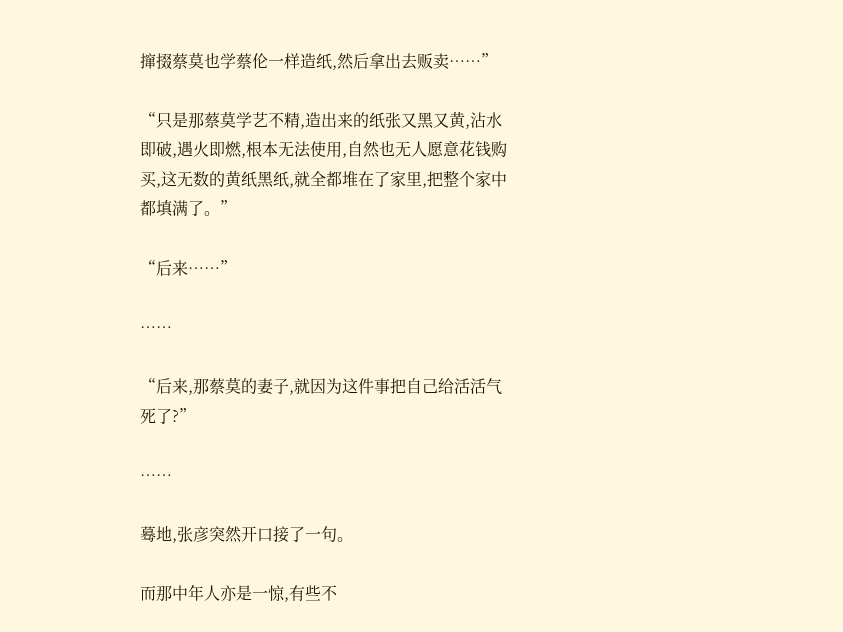撺掇蔡莫也学蔡伦一样造纸,然后拿出去贩卖……”

“只是那蔡莫学艺不精,造出来的纸张又黑又黄,沾水即破,遇火即燃,根本无法使用,自然也无人愿意花钱购买,这无数的黄纸黑纸,就全都堆在了家里,把整个家中都填满了。”

“后来……”

……

“后来,那蔡莫的妻子,就因为这件事把自己给活活气死了?”

……

蓦地,张彦突然开口接了一句。

而那中年人亦是一惊,有些不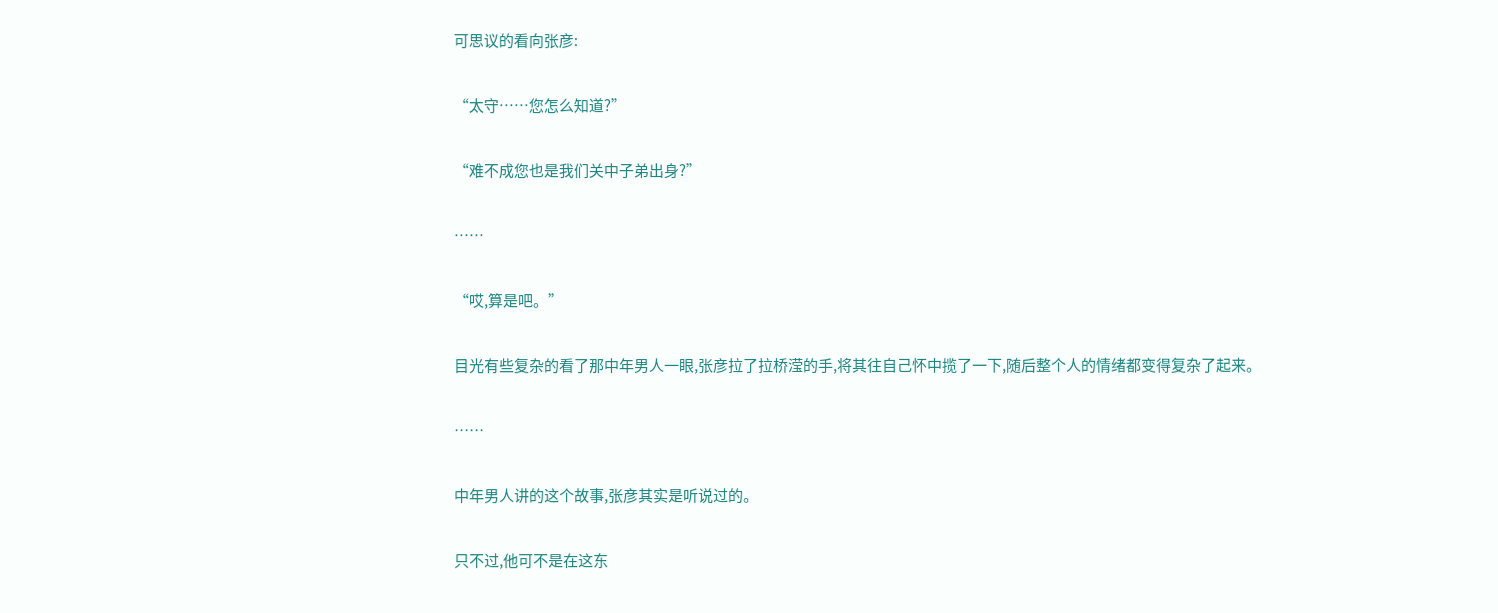可思议的看向张彦:

“太守……您怎么知道?”

“难不成您也是我们关中子弟出身?”

……

“哎,算是吧。”

目光有些复杂的看了那中年男人一眼,张彦拉了拉桥滢的手,将其往自己怀中揽了一下,随后整个人的情绪都变得复杂了起来。

……

中年男人讲的这个故事,张彦其实是听说过的。

只不过,他可不是在这东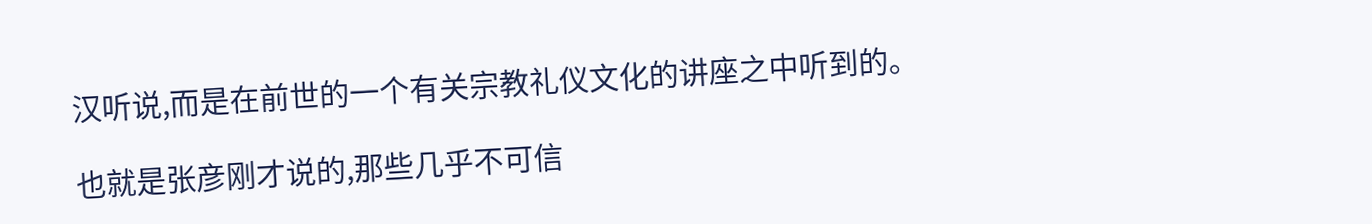汉听说,而是在前世的一个有关宗教礼仪文化的讲座之中听到的。

也就是张彦刚才说的,那些几乎不可信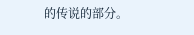的传说的部分。